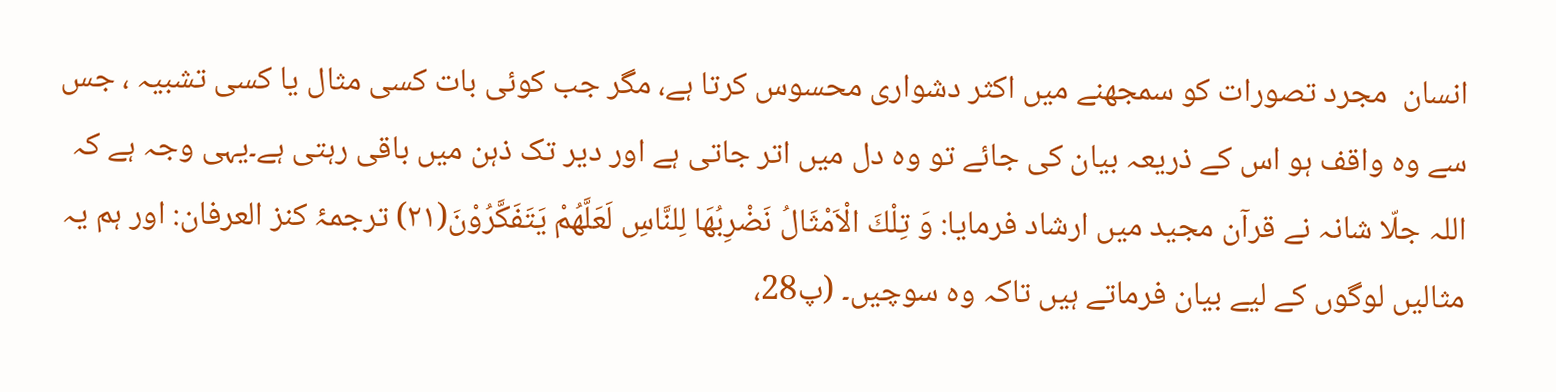انسان  مجرد تصورات کو سمجھنے میں اکثر دشواری محسوس کرتا ہے، مگر جب کوئی بات کسی مثال یا کسی تشبیہ ، جس سے وہ واقف ہو اس کے ذریعہ بیان کی جائے تو وہ دل میں اتر جاتی ہے اور دیر تک ذہن میں باقی رہتی ہے۔یہی وجہ ہے کہ اللہ جلّا شانہ نے قرآن مجید میں ارشاد فرمایا: وَ تِلْكَ الْاَمْثَالُ نَضْرِبُهَا لِلنَّاسِ لَعَلَّهُمْ یَتَفَكَّرُوْنَ(۲۱) ترجمۂ کنز العرفان: اور ہم یہ مثالیں لوگوں کے لیے بیان فرماتے ہیں تاکہ وہ سوچیں۔ (پ28،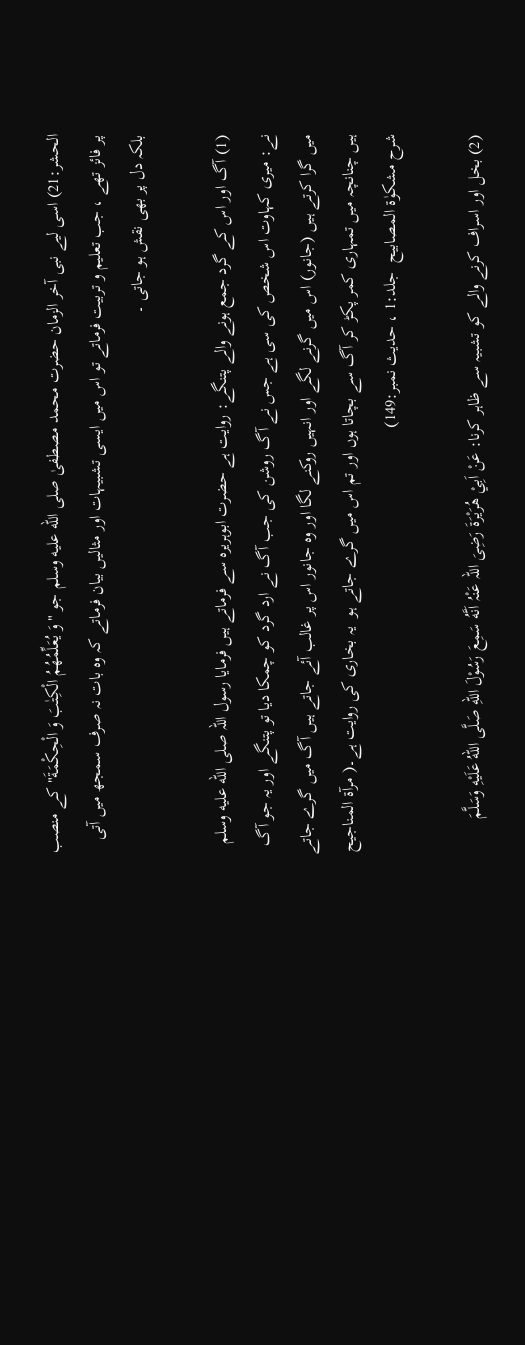الحشر:21) اسی لیے نبی آخر الزمان حضرت محمد مصطفیٰ صلى الله عليه وسلم جو "وَ یُعَلِّمُهُمُ الْكِتٰبَ وَ الْحِكْمَةَ" کے منصب پر فائز تھے ، جب تعلیم و تربیت فرماتے تو اس میں ایسی تشبیہات اور مثالیں بیان فرماتے کہ وہ بات نہ صرف سمجھ میں آتی بلکہ دل پر بھی نقش ہو جاتی ۔

(1) آگ اور اس کے گرد جمع ہونے والے پتنگے: روایت ہے حضرت ابوہریرہ سے فرماتے ہیں فرمایا رسول اللہ صلى الله عليه وسلم نے: میری کہاوت اس شخص کی سی ہے جس نے آگ روشن کی جب آگ نے ارد گرد کو چمکا دیا تو پتنگے اور یہ جو آگ میں گرا کرتے ہیں (جانور) اس میں گرنے لگے اور انہیں روکنے لگا اور وہ جانور اس پر غالب آئے جاتے ہیں آگ میں گرے جاتے ہیں چنانچہ میں تمہاری کمر پکڑ کر آگ سے بچاتا ہوں اور تم اس میں گرے جاتے ہو  یہ بخاری کی روایت ہے۔( مرآۃ المناجیح شرح مشکوٰۃ المصابیح  جلد:1 ، حدیث نمبر:149)

(2) بخل اور اسراف کرنے والے کو تشبیہ سے ظاہر کرنا: عَنْ اَبِيْ هُرَيْرَةَ رَضِیَ اللہ عَنْہُ اَنَّهُ سَمِعَ رَسُوْلَ اللهِ صَلَّى اللهُ عَلَيْهِ وَسَلَّمَ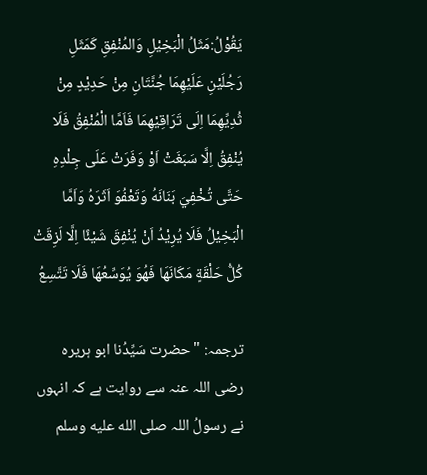یَقُوْلُ:مَثَلُ الْبَخِيْلِ وَالمُنْفِقِ كَمَثَلِ رَجُلَيْنِ عَلَيْهِمَا جُنَّتَانِ مِنْ حَدِيْدٍ مِنْ ثُدِيِّهِمَا اِلَى تَرَاقِيْهِمَا فَاَمَّا الْمُنْفِقُ فَلَا يُنْفِقُ اِلَّا سَبَغَتْ اَوْ وَفَرَتْ عَلَى جِلْدِهِ حَتَّى تُخْفِيَ بَنَانَهُ وَتَعْفُوَ اَثَرَهُ وَاَمَّا الْبَخِيْلُ فَلَا يُرِیْدُ اَنْ يُنْفِقَ شَيْئًا اِلَّا لَزِقَتْ كُلُّ حَلْقَةٍ مَكَانَهَا فَهُوَ يُوَسِّعُهَا فَلَا تَتَّسِعُ

ترجمہ: "حضرت سَیِّدُنا ابو ہریرہ رضی اللہ عنہ سے روایت ہے کہ انہوں نے رسولُ اللہ صلى الله عليه وسلم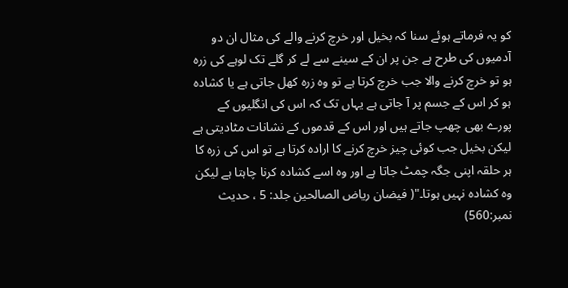کو یہ فرماتے ہوئے سنا کہ بخیل اور خرچ کرنے والے کی مثال ان دو آدمیوں کی طرح ہے جن پر ان کے سینے سے لے کر گلے تک لوہے کی زرہ ہو تو خرچ کرنے والا جب خرچ کرتا ہے تو وہ زرہ کھل جاتی ہے یا کشادہ ہو کر اس کے جسم پر آ جاتی ہے یہاں تک کہ اس کی انگلیوں کے پورے بھی چھپ جاتے ہیں اور اس کے قدموں کے نشانات مٹادیتی ہے لیکن بخیل جب کوئی چیز خرچ کرنے کا ارادہ کرتا ہے تو اس کی زرہ کا ہر حلقہ اپنی جگہ چمٹ جاتا ہے اور وہ اسے کشادہ کرنا چاہتا ہے لیکن وہ کشادہ نہیں ہوتا۔"( فیضان ریاض الصالحین جلد: 5 ، حدیث نمبر:560)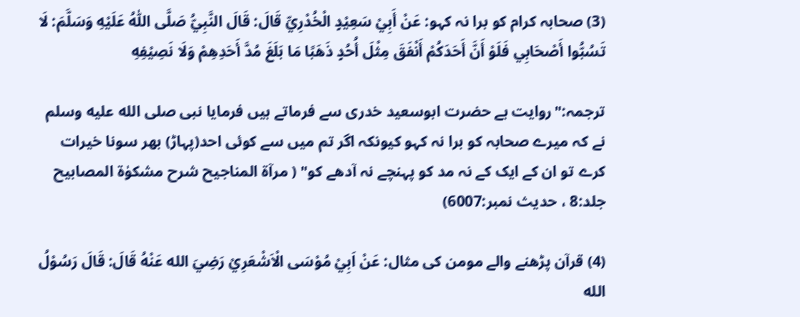(3) صحابہ کرام کو برا نہ کہو: عَنْ أَبِيْ سَعِيْدٍ الْخُدْرِيِّ قَالَ: قَالَ النَّبِيُّ صَلَّى اللّٰهُ عَلَيْهِ وَسَلَّمَ: لَا تَسُبُّوا أَصْحَابِي فَلَوْ أَنَّ أَحَدَكُمْ أَنْفَقَ مِثْلَ أُحُدٍ ذَهَبًا مَا بَلَغَ مُدَّ أَحَدِهِمْ وَلَا نَصِيْفِهِ

ترجمہ:"روایت ہے حضرت ابوسعید خدری سے فرماتے ہیں فرمایا نبی صلى الله عليه وسلم نے کہ میرے صحابہ کو برا نہ کہو کیونکہ اگر تم میں سے کوئی احد(پہاڑ) بھر سونا خیرات کرے تو ان کے ایک کے نہ مد کو پہنچے نہ آدھے کو" ( مرآۃ المناجیح شرح مشکوٰۃ المصابیح  جلد:8 ، حدیث نمبر:6007)

(4) قرآن پڑھنے والے مومن کی مثال: عَنْ اَبِيْ مُوْسَى الْاَشْعَرِيْ رَضِيَ الله عَنْهُ قَالَ: قَالَ رَسُوْلُ الله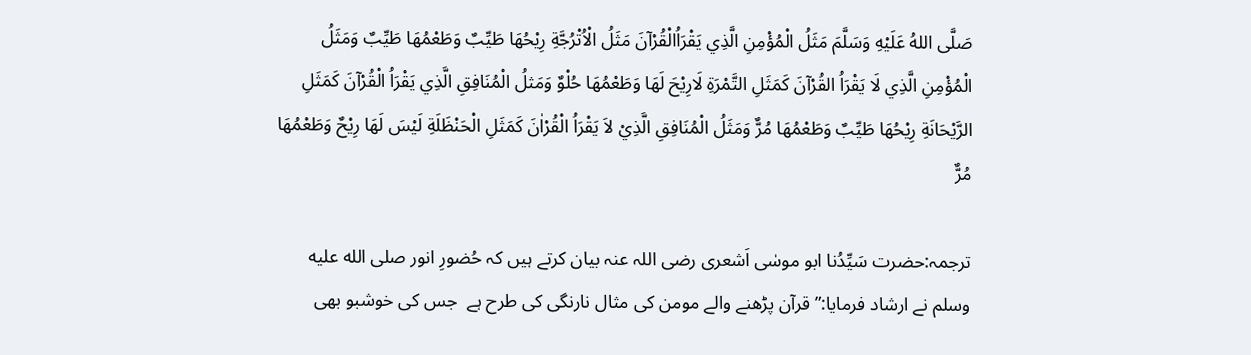صَلَّى اللهُ عَلَيْهِ وَسَلَّمَ مَثَلُ الْمُؤْمِنِ الَّذِي يَقْرَاُالْقُرْآنَ مَثَلُ الْاُتْرُجَّةِ رِيْحُهَا طَيِّبٌ وَطَعْمُهَا طَيِّبٌ وَمَثَلُ الْمُؤْمِنِ الَّذِي لَا يَقْرَاُ القُرْآنَ كَمَثَلِ التَّمْرَةِ لَارِيْحَ لَهَا وَطَعْمُهَا حُلْوٌ وَمَثلُ الْمُنَافِقِ الَّذِي يَقْرَاُ الْقُرْآنَ كَمَثَلِ الرَّيْحَانَةِ رِيْحُهَا طَيِّبٌ وَطَعْمُهَا مُرٌّ وَمَثَلُ الْمُنَافِقِ الَّذِيْ لاَ يَقْرَاُ الْقُرْاٰنَ كَمَثَلِ الْحَنْظَلَةِ لَيْسَ لَهَا رِيْحٌ وَطَعْمُهَا مُرٌّ

ترجمہ:حضرت سَیِّدُنا ابو موسٰی اَشعری رضی اللہ عنہ بیان کرتے ہیں کہ حُضورِ انور صلى الله عليه وسلم نے ارشاد فرمایا:”قرآن پڑھنے والے مومن کی مثال نارنگی کی طرح ہے  جس کی خوشبو بھی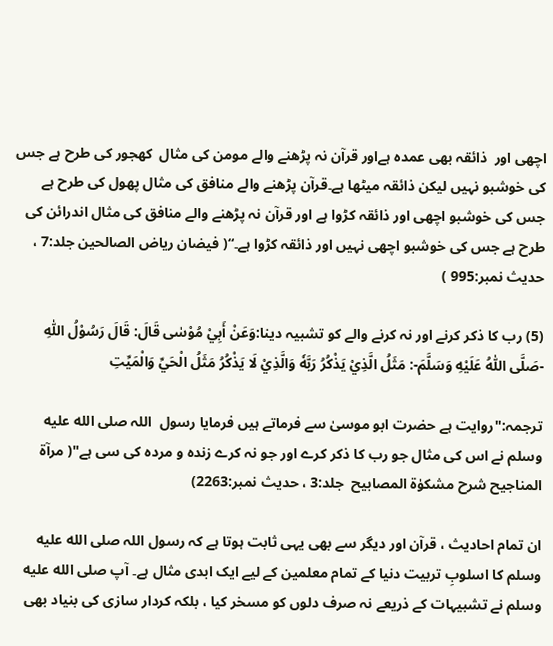اچھی اور  ذائقہ بھی عمدہ ہےاور قرآن نہ پڑھنے والے مومن کی مثال  کھجور کی طرح ہے جس کی خوشبو نہیں لیکن ذائقہ میٹھا ہے۔قرآن پڑھنے والے منافق کی مثال پھول کی طرح ہے جس کی خوشبو اچھی اور ذائقہ کڑوا ہے اور قرآن نہ پڑھنے والے منافق کی مثال اندرائن کی طرح ہے جس کی خوشبو اچھی نہیں اور ذائقہ کڑوا ہے۔“( فیضان ریاض الصالحین جلد:7 ، حدیث نمبر:995 )

(5) رب کا ذکر کرنے اور نہ کرنے والے کو تشبیہ دینا:وَعَنْ أَبِيْ مُوْسٰى قَالَ: قَالَ رَسُوْلُ اللّٰهِ -صَلَّى اللّٰهُ عَلَيْهِ وَسَلَّمَ-: مَثَلُ الَّذِيْ يَذْكُرُ رَبَّهٗ وَالَّذِيْ لَا يَذْكُرُ مَثَلُ الْحَيِّ وَالْمَيِّتِ

ترجمہ:"روایت ہے حضرت ابو موسیٰ سے فرماتے ہیں فرمایا رسول  اللہ صلى الله عليه وسلم نے اس کی مثال جو رب کا ذکر کرے اور جو نہ کرے زندہ و مردہ کی سی ہے"( مرآۃ المناجیح شرح مشکوٰۃ المصابیح  جلد:3 ، حدیث نمبر:2263)

ان تمام احادیث ، قرآن اور دیگر سے بھی یہی ثابت ہوتا ہے کہ رسول اللہ صلى الله عليه وسلم کا اسلوبِ تربیت دنیا کے تمام معلمین کے لیے ایک ابدی مثال ہے۔ آپ صلى الله عليه وسلم نے تشبیہات کے ذریعے نہ صرف دلوں کو مسخر کیا ، بلکہ کردار سازی کی بنیاد بھی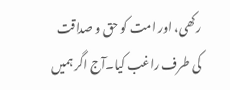رکھی، اور امت کو حق و صداقت کی طرف راغب کیا۔آج اگر ہمیں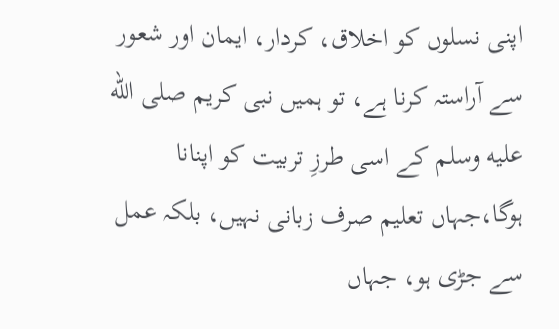اپنی نسلوں کو اخلاق، کردار، ایمان اور شعور سے آراستہ کرنا ہے، تو ہمیں نبی کریم صلى الله عليه وسلم کے اسی طرزِ تربیت کو اپنانا ہوگا،جہاں تعلیم صرف زبانی نہیں، بلکہ عمل سے جڑی ہو، جہاں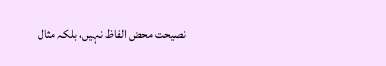نصیحت محض الفاظ نہیں، بلکہ مثال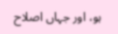ہو، اور جہاں اصلاح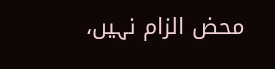محض الزام نہیں،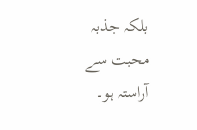بلکہ جذبہ محبت سے آراستہ ہو۔